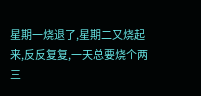星期一烧退了,星期二又烧起来,反反复复,一天总要烧个两三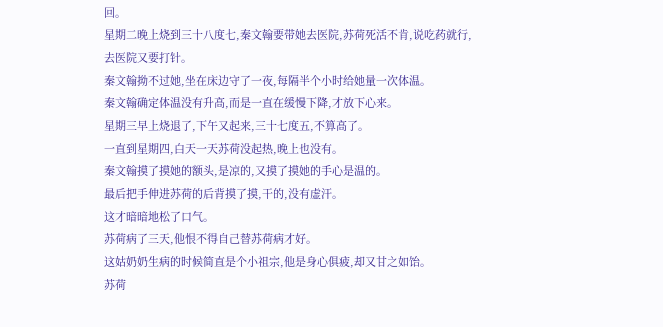回。
星期二晚上烧到三十八度七,秦文翰要带她去医院,苏荷死活不肯,说吃药就行,去医院又要打针。
秦文翰拗不过她,坐在床边守了一夜,每隔半个小时给她量一次体温。
秦文翰确定体温没有升高,而是一直在缓慢下降,才放下心来。
星期三早上烧退了,下午又起来,三十七度五,不算高了。
一直到星期四,白天一天苏荷没起热,晚上也没有。
秦文翰摸了摸她的额头,是凉的,又摸了摸她的手心是温的。
最后把手伸进苏荷的后背摸了摸,干的,没有虚汗。
这才暗暗地松了口气。
苏荷病了三天,他恨不得自己替苏荷病才好。
这姑奶奶生病的时候简直是个小祖宗,他是身心俱疲,却又甘之如饴。
苏荷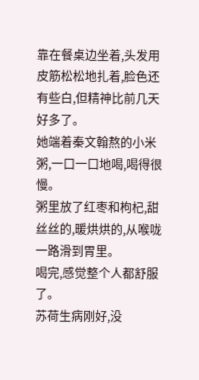靠在餐桌边坐着,头发用皮筋松松地扎着,脸色还有些白,但精神比前几天好多了。
她端着秦文翰熬的小米粥,一口一口地喝,喝得很慢。
粥里放了红枣和枸杞,甜丝丝的,暖烘烘的,从喉咙一路滑到胃里。
喝完,感觉整个人都舒服了。
苏荷生病刚好,没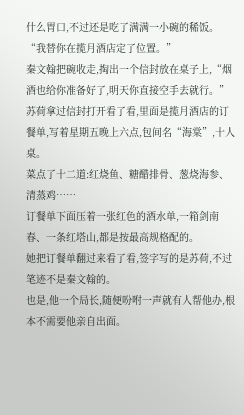什么胃口,不过还是吃了满满一小碗的稀饭。
“我替你在揽月酒店定了位置。”
秦文翰把碗收走,掏出一个信封放在桌子上,“烟酒也给你准备好了,明天你直接空手去就行。”
苏荷拿过信封打开看了看,里面是揽月酒店的订餐单,写着星期五晚上六点,包间名“海棠”,十人桌。
菜点了十二道:红烧鱼、糖醋排骨、葱烧海参、清蒸鸡……
订餐单下面压着一张红色的酒水单,一箱剑南春、一条红塔山,都是按最高规格配的。
她把订餐单翻过来看了看,签字写的是苏荷,不过笔迹不是秦文翰的。
也是,他一个局长,随便吩咐一声就有人帮他办,根本不需要他亲自出面。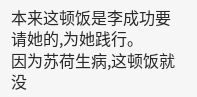本来这顿饭是李成功要请她的,为她践行。
因为苏荷生病,这顿饭就没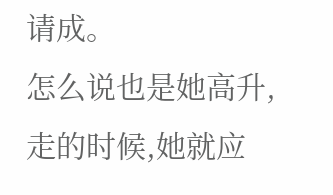请成。
怎么说也是她高升,走的时候,她就应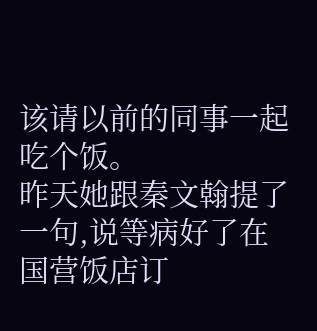该请以前的同事一起吃个饭。
昨天她跟秦文翰提了一句,说等病好了在国营饭店订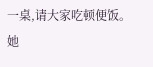一桌,请大家吃顿便饭。
她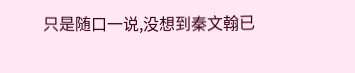只是随口一说,没想到秦文翰已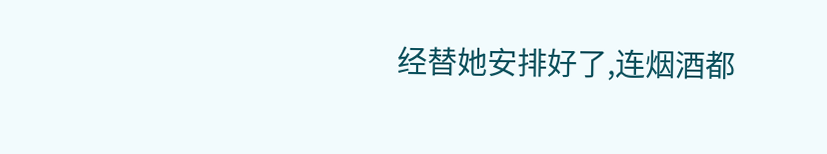经替她安排好了,连烟酒都